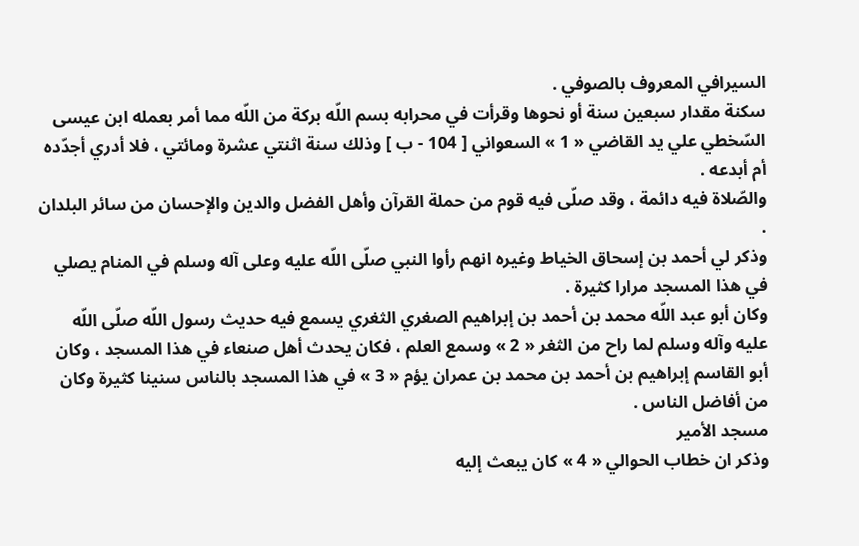السيرافي المعروف بالصوفي .
سكنة مقدار سبعين سنة أو نحوها وقرأت في محرابه بسم اللّه بركة من اللّه مما أمر بعمله ابن عيسى السّخطي علي يد القاضي « 1 » السعواني [ 104 - ب ] وذلك سنة اثنتي عشرة ومائتي ، فلا أدري أجدّده أم أبدعه .
والصّلاة فيه دائمة ، وقد صلّى فيه قوم من حملة القرآن وأهل الفضل والدين والإحسان من سائر البلدان .
وذكر لي أحمد بن إسحاق الخياط وغيره انهم رأوا النبي صلّى اللّه عليه وعلى آله وسلم في المنام يصلي في هذا المسجد مرارا كثيرة .
وكان أبو عبد اللّه محمد بن أحمد بن إبراهيم الصغري الثغري يسمع فيه حديث رسول اللّه صلّى اللّه عليه وآله وسلم لما راح من الثغر « 2 » وسمع العلم ، فكان يحدث أهل صنعاء في هذا المسجد ، وكان أبو القاسم إبراهيم بن أحمد بن محمد بن عمران يؤم « 3 » في هذا المسجد بالناس سنينا كثيرة وكان من أفاضل الناس .
مسجد الأمير
وذكر ان خطاب الحوالي « 4 » كان يبعث إليه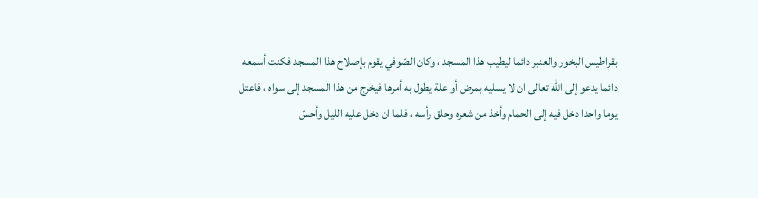بقراطيس البخور والعنبر دائما ليطيب هذا المسجد ، وكان الصّوفي يقوم بإصلاح هذا المسجد فكنت أسمعه دائما يدعو إلى اللّه تعالى ان لا يسليه بمرض أو علة يطول به أمرها فيخرج من هذا المسجد إلى سواه ، فاعتل يوما واحدا دخل فيه إلى الحمام وأخذ من شعره وحلق رأسه ، فلما ان دخل عليه الليل وأحسّ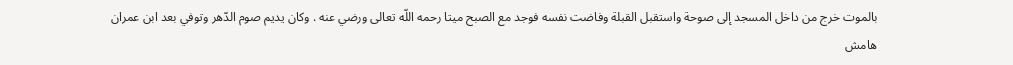بالموت خرج من داخل المسجد إلى صوحة واستقبل القبلة وفاضت نفسه فوجد مع الصبح ميتا رحمه اللّه تعالى ورضي عنه . وكان يديم صوم الدّهر وتوفي بعد ابن عمران
هامش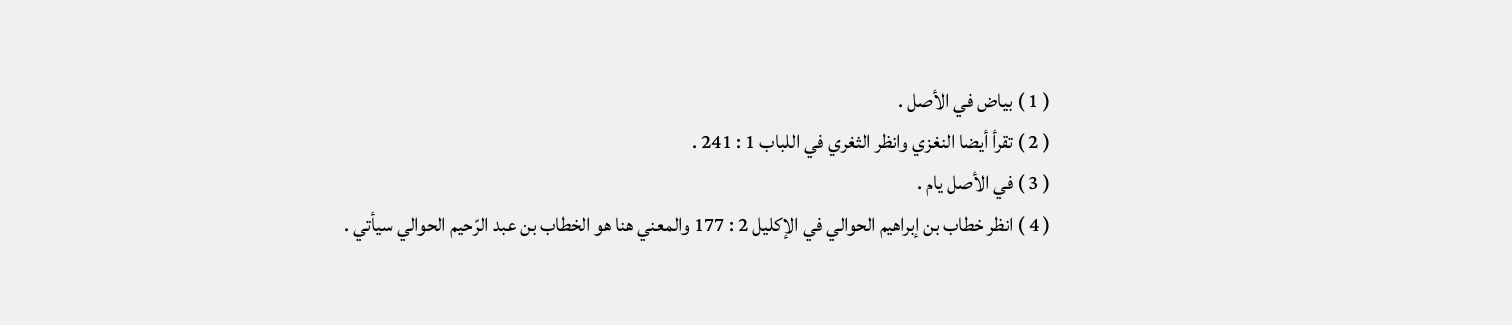( 1 ) بياض في الأصل .
( 2 ) تقرأ أيضا النغزي وانظر الثغري في اللباب 1 : 241 .
( 3 ) في الأصل يام .
( 4 ) انظر خطاب بن إبراهيم الحوالي في الإكليل 2 : 177 والمعني هنا هو الخطاب بن عبد الرّحيم الحوالي سيأتي .